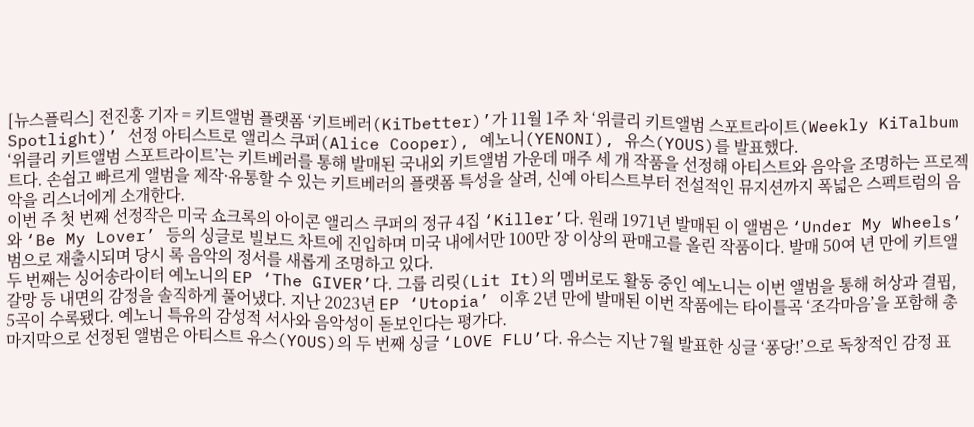[뉴스플릭스] 전진홍 기자 = 키트앨범 플랫폼 ‘키트베러(KiTbetter)’가 11월 1주 차 ‘위클리 키트앨범 스포트라이트(Weekly KiTalbum Spotlight)’ 선정 아티스트로 앨리스 쿠퍼(Alice Cooper), 예노니(YENONI), 유스(YOUS)를 발표했다.
‘위클리 키트앨범 스포트라이트’는 키트베러를 통해 발매된 국내외 키트앨범 가운데 매주 세 개 작품을 선정해 아티스트와 음악을 조명하는 프로젝트다. 손쉽고 빠르게 앨범을 제작·유통할 수 있는 키트베러의 플랫폼 특성을 살려, 신예 아티스트부터 전설적인 뮤지션까지 폭넓은 스펙트럼의 음악을 리스너에게 소개한다.
이번 주 첫 번째 선정작은 미국 쇼크록의 아이콘 앨리스 쿠퍼의 정규 4집 ‘Killer’다. 원래 1971년 발매된 이 앨범은 ‘Under My Wheels’와 ‘Be My Lover’ 등의 싱글로 빌보드 차트에 진입하며 미국 내에서만 100만 장 이상의 판매고를 올린 작품이다. 발매 50여 년 만에 키트앨범으로 재출시되며 당시 록 음악의 정서를 새롭게 조명하고 있다.
두 번째는 싱어송라이터 예노니의 EP ‘The GIVER’다. 그룹 리릿(Lit It)의 멤버로도 활동 중인 예노니는 이번 앨범을 통해 허상과 결핍, 갈망 등 내면의 감정을 솔직하게 풀어냈다. 지난 2023년 EP ‘Utopia’ 이후 2년 만에 발매된 이번 작품에는 타이틀곡 ‘조각마음’을 포함해 총 5곡이 수록됐다. 예노니 특유의 감성적 서사와 음악성이 돋보인다는 평가다.
마지막으로 선정된 앨범은 아티스트 유스(YOUS)의 두 번째 싱글 ‘LOVE FLU’다. 유스는 지난 7월 발표한 싱글 ‘퐁당!’으로 독창적인 감정 표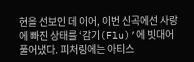현을 선보인 데 이어, 이번 신곡에선 사랑에 빠진 상태를 ‘감기(Flu)’에 빗대어 풀어냈다. 피처링에는 아티스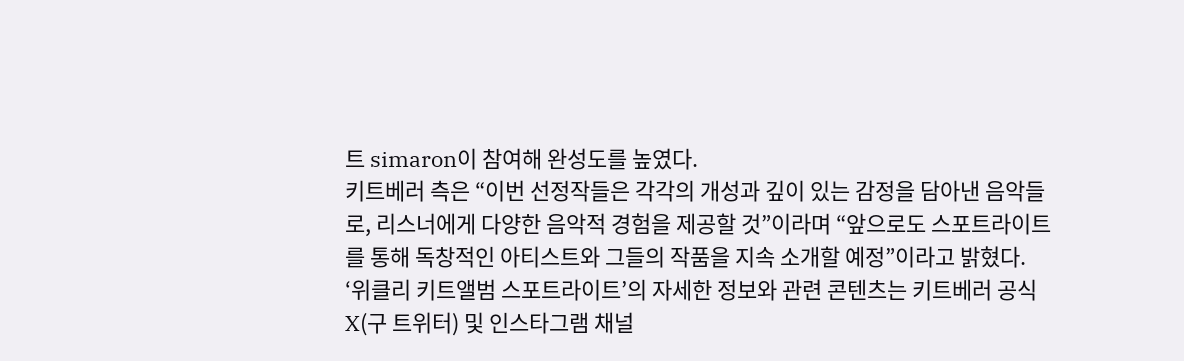트 simaron이 참여해 완성도를 높였다.
키트베러 측은 “이번 선정작들은 각각의 개성과 깊이 있는 감정을 담아낸 음악들로, 리스너에게 다양한 음악적 경험을 제공할 것”이라며 “앞으로도 스포트라이트를 통해 독창적인 아티스트와 그들의 작품을 지속 소개할 예정”이라고 밝혔다.
‘위클리 키트앨범 스포트라이트’의 자세한 정보와 관련 콘텐츠는 키트베러 공식 X(구 트위터) 및 인스타그램 채널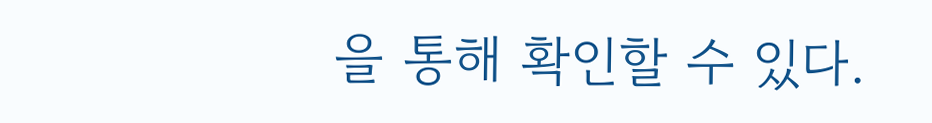을 통해 확인할 수 있다.